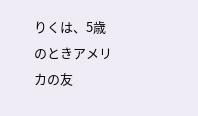りくは、5歳のときアメリカの友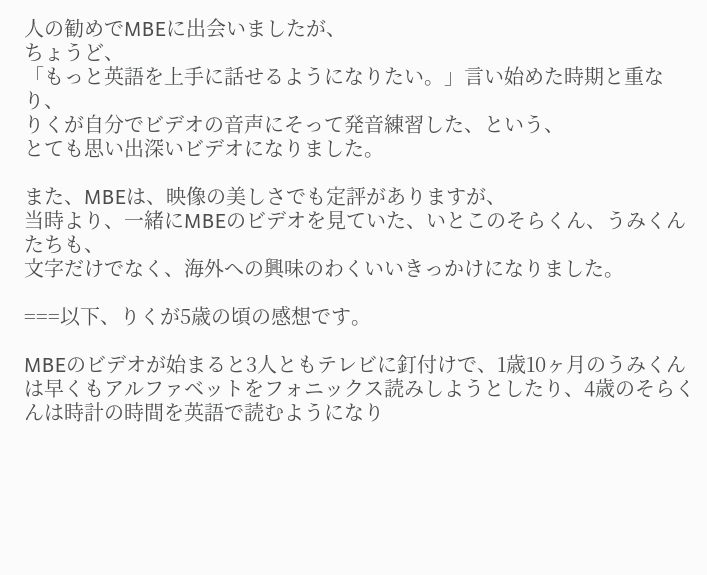人の勧めでMBEに出会いましたが、
ちょうど、
「もっと英語を上手に話せるようになりたい。」言い始めた時期と重なり、
りくが自分でビデオの音声にそって発音練習した、という、
とても思い出深いビデオになりました。

また、MBEは、映像の美しさでも定評がありますが、
当時より、一緒にMBEのビデオを見ていた、いとこのそらくん、うみくんたちも、
文字だけでなく、海外への興味のわくいいきっかけになりました。

===以下、りくが5歳の頃の感想です。

MBEのビデオが始まると3人ともテレビに釘付けで、1歳10ヶ月のうみくんは早くもアルファベットをフォニックス読みしようとしたり、4歳のそらくんは時計の時間を英語で読むようになり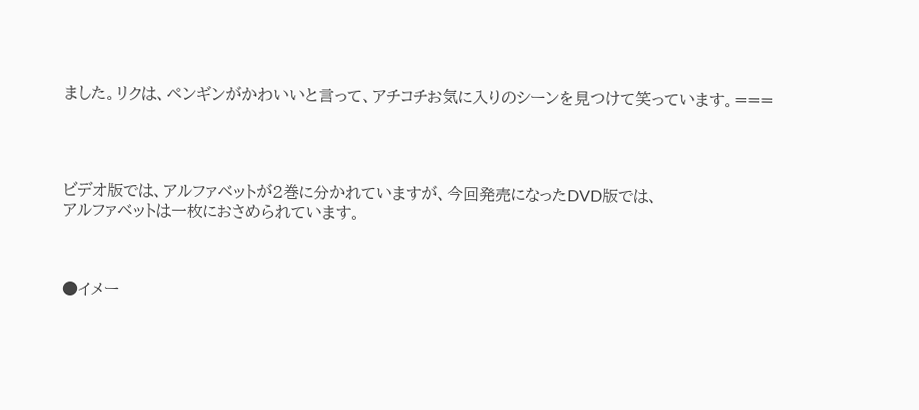ました。リクは、ペンギンがかわいいと言って、アチコチお気に入りのシーンを見つけて笑っています。===




ビデオ版では、アルファベットが2巻に分かれていますが、今回発売になったDVD版では、
アルファベットは一枚におさめられています。



●イメー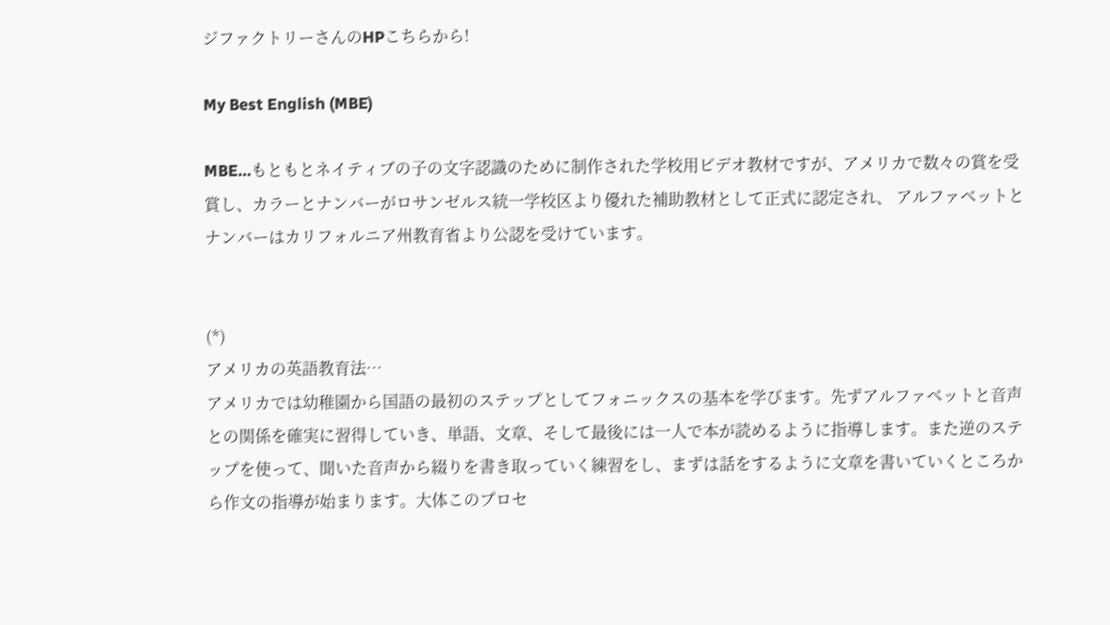ジファクトリーさんのHPこちらから!

My Best English (MBE)

MBE…もともとネイティブの子の文字認識のために制作された学校用ビデオ教材ですが、アメリカで数々の賞を受賞し、カラーとナンバーがロサンゼルス統一学校区より優れた補助教材として正式に認定され、 アルファベットとナンバーはカリフォルニア州教育省より公認を受けています。


(*)
アメリカの英語教育法…
アメリカでは幼稚園から国語の最初のステップとしてフォニックスの基本を学びます。先ずアルファベットと音声との関係を確実に習得していき、単語、文章、そして最後には一人で本が読めるように指導します。また逆のステップを使って、聞いた音声から綴りを書き取っていく練習をし、まずは話をするように文章を書いていくところから作文の指導が始まります。大体このプロセ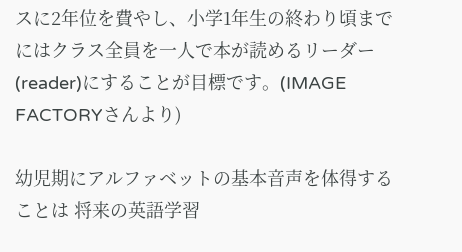スに2年位を費やし、小学1年生の終わり頃までにはクラス全員を一人で本が読めるリーダー(reader)にすることが目標です。(IMAGE FACTORYさんより)

幼児期にアルファベットの基本音声を体得することは 将来の英語学習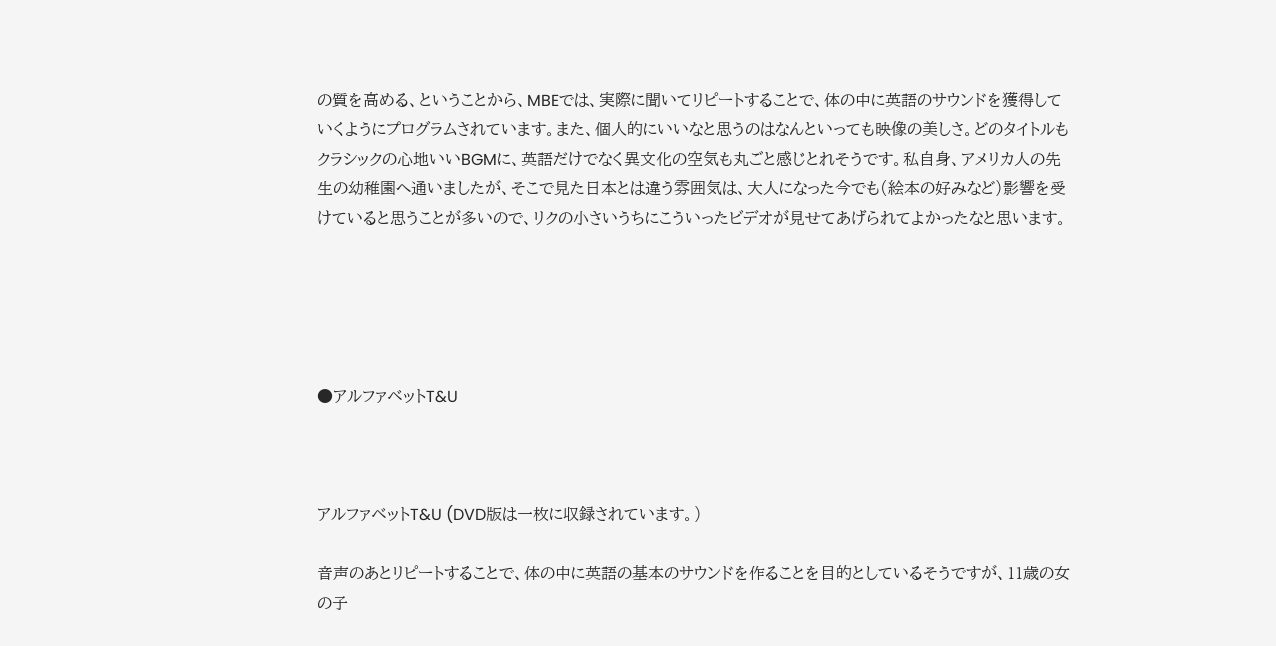の質を高める、ということから、MBEでは、実際に聞いてリピートすることで、体の中に英語のサウンドを獲得していくようにプログラムされています。また、個人的にいいなと思うのはなんといっても映像の美しさ。どのタイトルもクラシックの心地いいBGMに、英語だけでなく異文化の空気も丸ごと感じとれそうです。私自身、アメリカ人の先生の幼稚園へ通いましたが、そこで見た日本とは違う雰囲気は、大人になった今でも(絵本の好みなど)影響を受けていると思うことが多いので、リクの小さいうちにこういったビデオが見せてあげられてよかったなと思います。





●アルファベットT&U



アルファベットT&U (DVD版は一枚に収録されています。)

音声のあとリピートすることで、体の中に英語の基本のサウンドを作ることを目的としているそうですが、11歳の女の子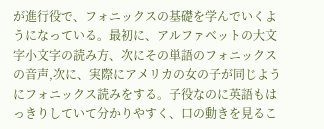が進行役で、フォニックスの基礎を学んでいくようになっている。最初に、アルファベットの大文字小文字の読み方、次にその単語のフォニックスの音声,次に、実際にアメリカの女の子が同じようにフォニックス読みをする。子役なのに英語もはっきりしていて分かりやすく、口の動きを見るこ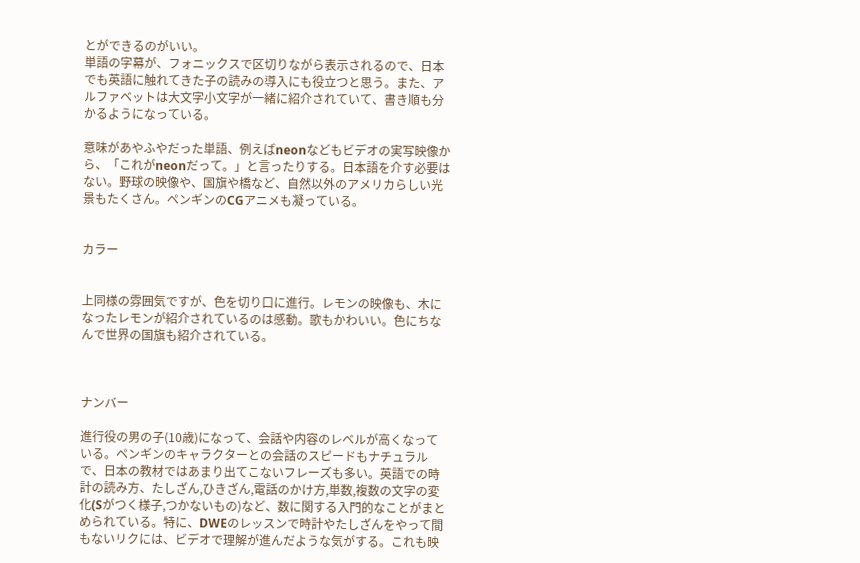とができるのがいい。
単語の字幕が、フォニックスで区切りながら表示されるので、日本でも英語に触れてきた子の読みの導入にも役立つと思う。また、アルファベットは大文字小文字が一緒に紹介されていて、書き順も分かるようになっている。

意味があやふやだった単語、例えばneonなどもビデオの実写映像から、「これがneonだって。」と言ったりする。日本語を介す必要はない。野球の映像や、国旗や橋など、自然以外のアメリカらしい光景もたくさん。ペンギンのCGアニメも凝っている。


カラー


上同様の雰囲気ですが、色を切り口に進行。レモンの映像も、木になったレモンが紹介されているのは感動。歌もかわいい。色にちなんで世界の国旗も紹介されている。



ナンバー

進行役の男の子(10歳)になって、会話や内容のレベルが高くなっている。ペンギンのキャラクターとの会話のスピードもナチュラルで、日本の教材ではあまり出てこないフレーズも多い。英語での時計の読み方、たしざん,ひきざん,電話のかけ方,単数,複数の文字の変化(Sがつく様子,つかないもの)など、数に関する入門的なことがまとめられている。特に、DWEのレッスンで時計やたしざんをやって間もないリクには、ビデオで理解が進んだような気がする。これも映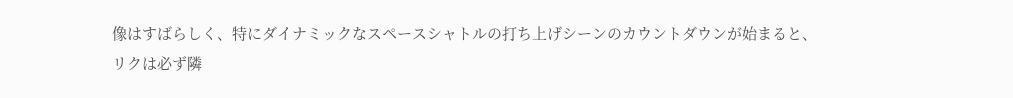像はすばらしく、特にダイナミックなスペースシャトルの打ち上げシーンのカウントダウンが始まると、リクは必ず隣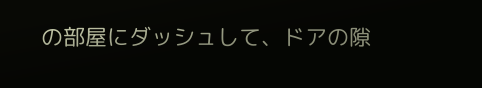の部屋にダッシュして、ドアの隙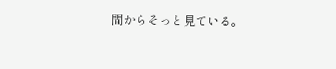間からそっと見ている。